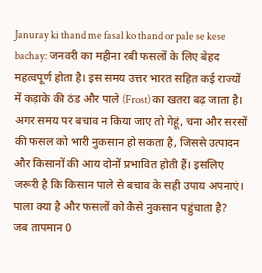Januray ki thand me fasal ko thand or pale se kese bachay: जनवरी का महीना रबी फसलों के लिए बेहद महत्वपूर्ण होता है। इस समय उत्तर भारत सहित कई राज्यों में कड़ाके की ठंड और पाले (Frost) का खतरा बढ़ जाता है। अगर समय पर बचाव न किया जाए तो गेहूं, चना और सरसों की फसल को भारी नुकसान हो सकता है, जिससे उत्पादन और किसानों की आय दोनों प्रभावित होती हैं। इसलिए जरूरी है कि किसान पाले से बचाव के सही उपाय अपनाएं।
पाला क्या है और फसलों को कैसे नुकसान पहुंचाता है?
जब तापमान 0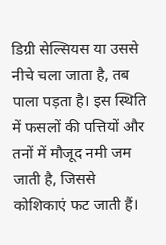डिग्री सेल्सियस या उससे नीचे चला जाता है, तब पाला पड़ता है। इस स्थिति में फसलों की पत्तियों और तनों में मौजूद नमी जम जाती है, जिससे कोशिकाएं फट जाती हैं।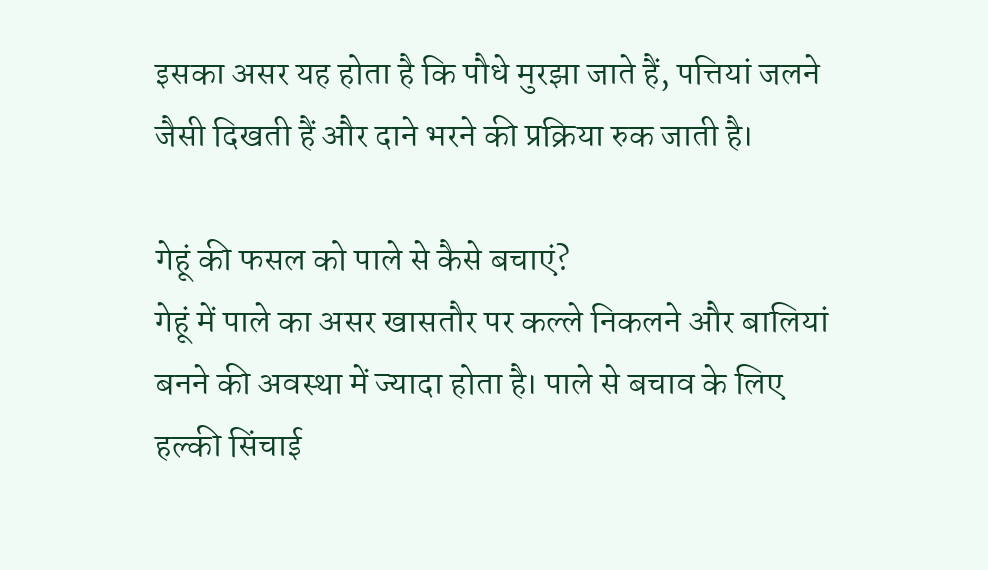इसका असर यह होता है कि पौधे मुरझा जाते हैं, पत्तियां जलने जैसी दिखती हैं और दाने भरने की प्रक्रिया रुक जाती है।

गेहूं की फसल को पाले से कैसे बचाएं?
गेहूं में पाले का असर खासतौर पर कल्ले निकलने और बालियां बनने की अवस्था में ज्यादा होता है। पाले से बचाव के लिए हल्की सिंचाई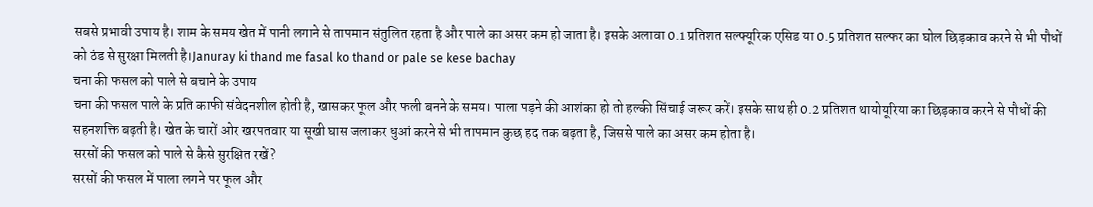सबसे प्रभावी उपाय है। शाम के समय खेत में पानी लगाने से तापमान संतुलित रहता है और पाले का असर कम हो जाता है। इसके अलावा 0.1 प्रतिशत सल्फ्यूरिक एसिड या 0.5 प्रतिशत सल्फर का घोल छिड़काव करने से भी पौधों को ठंड से सुरक्षा मिलती है।Januray ki thand me fasal ko thand or pale se kese bachay
चना की फसल को पाले से बचाने के उपाय
चना की फसल पाले के प्रति काफी संवेदनशील होती है, खासकर फूल और फली बनने के समय। पाला पड़ने की आशंका हो तो हल्की सिंचाई जरूर करें। इसके साथ ही 0.2 प्रतिशत थायोयूरिया का छिड़काव करने से पौधों की सहनशक्ति बढ़ती है। खेत के चारों ओर खरपतवार या सूखी घास जलाकर धुआं करने से भी तापमान कुछ हद तक बढ़ता है, जिससे पाले का असर कम होता है।
सरसों की फसल को पाले से कैसे सुरक्षित रखें?
सरसों की फसल में पाला लगने पर फूल और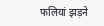फलियां झड़ने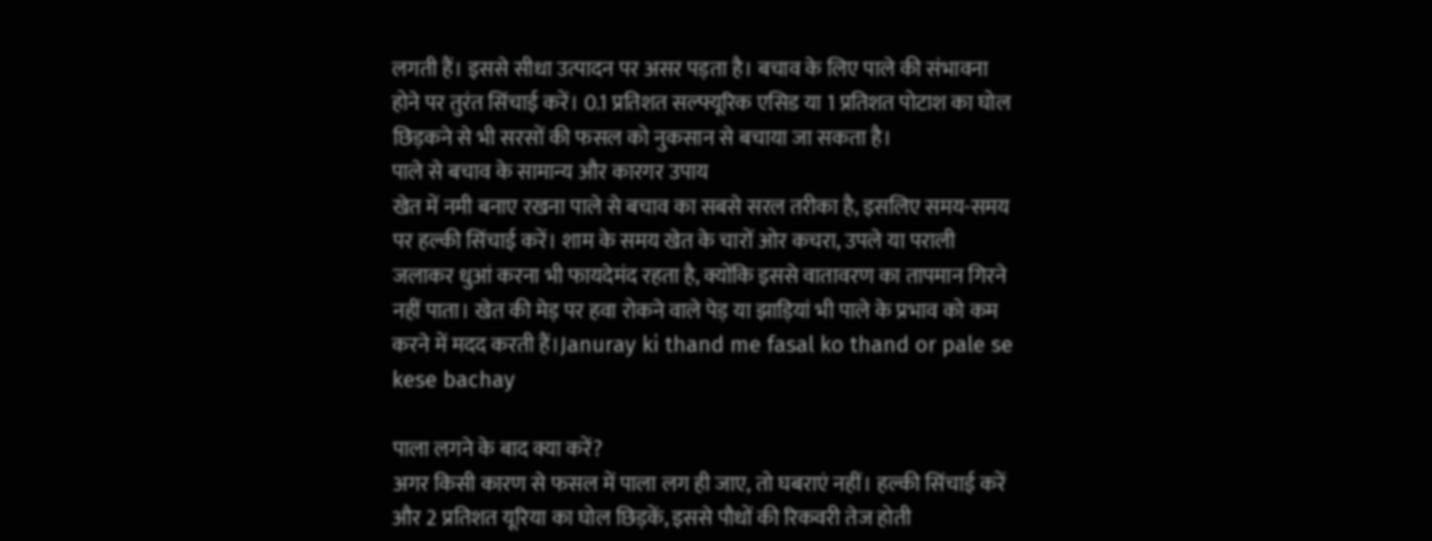लगती हैं। इससे सीधा उत्पादन पर असर पड़ता है। बचाव के लिए पाले की संभावना होने पर तुरंत सिंचाई करें। 0.1 प्रतिशत सल्फ्यूरिक एसिड या 1 प्रतिशत पोटाश का घोल छिड़कने से भी सरसों की फसल को नुकसान से बचाया जा सकता है।
पाले से बचाव के सामान्य और कारगर उपाय
खेत में नमी बनाए रखना पाले से बचाव का सबसे सरल तरीका है, इसलिए समय-समय पर हल्की सिंचाई करें। शाम के समय खेत के चारों ओर कचरा, उपले या पराली जलाकर धुआं करना भी फायदेमंद रहता है, क्योंकि इससे वातावरण का तापमान गिरने नहीं पाता। खेत की मेड़ पर हवा रोकने वाले पेड़ या झाड़ियां भी पाले के प्रभाव को कम करने में मदद करती हैं।Januray ki thand me fasal ko thand or pale se kese bachay

पाला लगने के बाद क्या करें?
अगर किसी कारण से फसल में पाला लग ही जाए, तो घबराएं नहीं। हल्की सिंचाई करें और 2 प्रतिशत यूरिया का घोल छिड़कें, इससे पौधों की रिकवरी तेज होती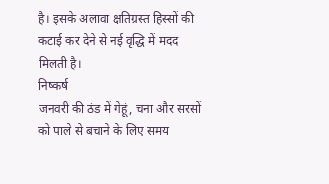है। इसके अलावा क्षतिग्रस्त हिस्सों की कटाई कर देने से नई वृद्धि में मदद मिलती है।
निष्कर्ष
जनवरी की ठंड में गेहूं, चना और सरसों को पाले से बचाने के लिए समय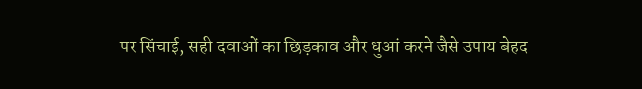पर सिंचाई, सही दवाओं का छिड़काव और धुआं करने जैसे उपाय बेहद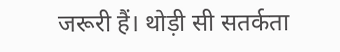जरूरी हैं। थोड़ी सी सतर्कता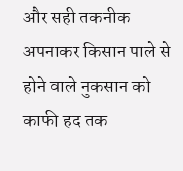और सही तकनीक अपनाकर किसान पाले से होने वाले नुकसान को काफी हद तक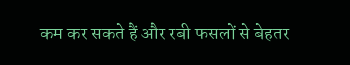कम कर सकते हैं और रबी फसलों से बेहतर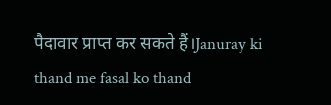पैदावार प्राप्त कर सकते हैं।Januray ki thand me fasal ko thand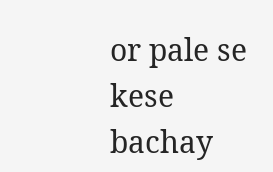or pale se kese bachay